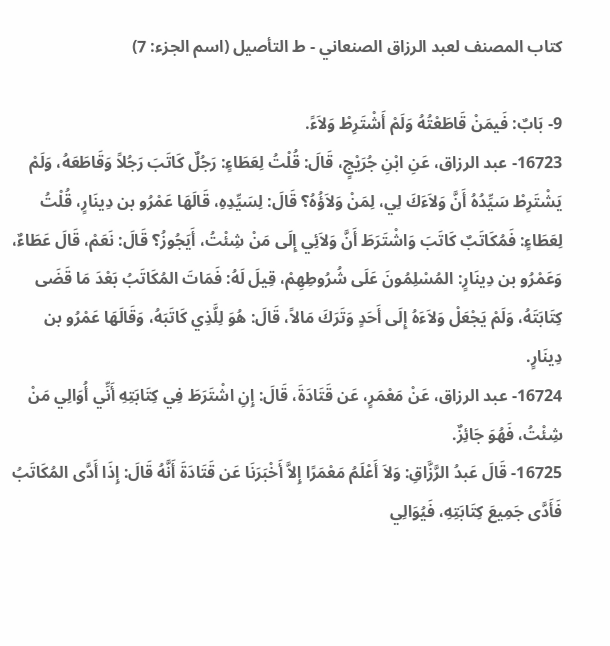كتاب المصنف لعبد الرزاق الصنعاني - ط التأصيل (اسم الجزء: 7)

9- بَابٌ: فَيمَنْ قَاطَعْتُهُ وَلَمْ أَشْتَرِطْ وَلاَءً.
16723- عبد الرزاق، عَنِ ابْنِ جُرَيْجٍ، قَالَ: قُلْتُ لِعَطَاءٍ: رَجُلٌ كَاتَبَ رَجُلاً وَقَاطَعَهُ، وَلَمْ يَشْتَرِطْ سَيِّدُهُ أَنَّ وَلاَءَكَ لِي، لِمَنْ وَلاَؤُهُ؟ قَالَ: لِسَيِّدِهِ، قَالَهَا عَمْرُو بن دِينَارٍ، قُلْتُ لِعَطَاءٍ: فَمُكَاتَبٌ كَاتَبَ وَاشْتَرَطَ أَنَّ وَلاَئِي إِلَى مَنْ شِئْتُ، أَيَجُوزُ؟ قَالَ: نَعَمْ، قَالَ عَطَاءٌ، وَعَمْرُو بن دِينَارٍ: المُسْلِمُونَ عَلَى شُرُوطِهِمْ، قِيلَ لَهُ: فَمَاتَ المُكَاتَبُ بَعْدَ مَا قَضَى كِتَابَتَهُ، وَلَمْ يَجْعَلْ وَلاَءَهُ إِلَى أَحَدٍ وَتَرَكَ مَالاً، قَالَ: هُوَ لِلَّذِي كَاتَبَهُ، وَقَالَهَا عَمْرُو بن دِينَارٍ.
16724- عبد الرزاق، عَنْ مَعْمَرٍ، عَن قَتَادَةَ، قَالَ: إِنِ اشْتَرَطَ فِي كِتَابَتِهِ أَنِّي أُوَالِي مَنْ شِئْتُ، فَهُوَ جَائِزٌ.
16725- قَالَ عَبدُ الرَّزَّاقِ: وَلاَ أَعْلَمُ مَعْمَرًا إِلاَّ أَخْبَرَنَا عَن قَتَادَةَ أَنَّهُ قَالَ: إِذَا أَدَّى المُكَاتَبُ فَأَدَّى جَمِيعَ كِتَابَتِهِ، فَيُوَالِي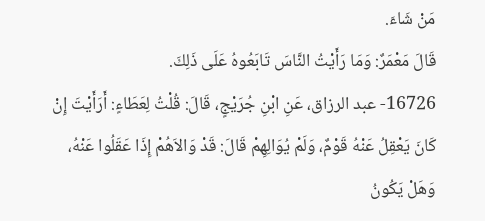مَنْ شَاءَ.
قَالَ مَعْمَرٌ: وَمَا رَأَيْتُ النَّاسَ تَابَعُوهُ عَلَى ذَلِكَ.
16726- عبد الرزاق، عَنِ ابْنِ جُرَيْجٍ، قَالَ: قُلْتُ لِعَطَاءٍ: أَرَأَيْتَ إِنْ كَانَ يَعْقِلُ عَنْهُ قَوْمٌ، وَلَمْ يُوَالِهِمْ قَالَ: قَدْ وَالاَهُمْ إِذَا عَقَلُوا عَنْهُ، وَهَلْ يَكُونُ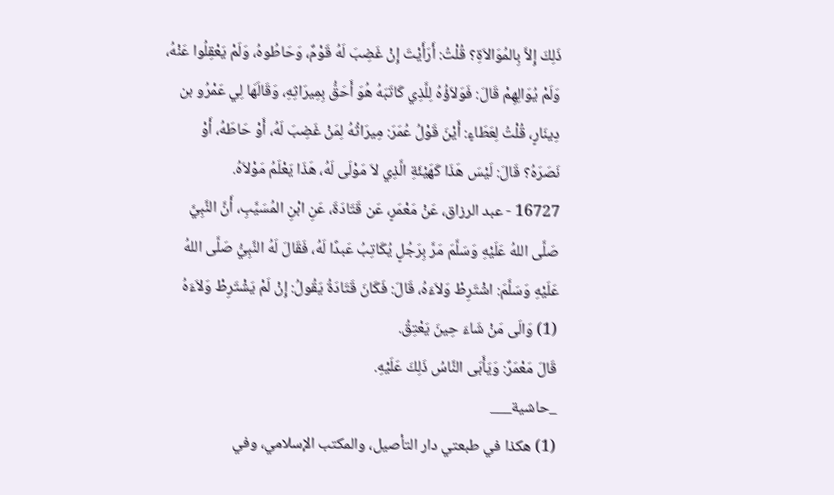ذَلِكَ إِلاَّ بِالمُوَالاَةِ؟ قُلْتُ: أَرَأَيْتَ إِنْ غَضِبَ لَهُ قَوْمٌ، وَحَاطُوهُ، وَلَمْ يَعْقِلُوا عَنْهُ، وَلَمْ يُوَالِهِمْ قَالَ: فَوَلاَؤُهُ لِلَّذِي كَاتَبَهُ هُوَ أَحَقُّ بِمِيرَاثِهِ، وَقَالَهَا لِي عَمْرُو بن دِينَارٍ، قُلْتُ لِعَطَاءٍ: أَيْنَ قَوْلُ عُمَرَ: مِيرَاثُهُ لِمَنْ غَضِبَ لَهُ، أَوْ حَاطَهُ، أَوْ نَصَرَهُ؟ قَالَ: لَيْسَ هَذَا كَهَيْئَةِ الَّذِي لاَ مَوْلَى لَهُ، هَذَا يَعْلَمُ مَوْلاَهُ.
16727 - عبد الرزاق، عَنْ مَعْمَرٍ، عَن قَتَادَةَ، عَنِ ابْنِ المُسَيَّبِ، أَنَّ النَّبِيَّ صَلَّى اللهُ عَلَيْهِ وَسَلَّمَ مَرَّ بِرَجُلٍ يُكَاتِبُ عَبدًا لَهُ، فَقَالَ لَهُ النَّبِيُّ صَلَّى اللهُ عَلَيْهِ وَسَلَّمَ: اشْتَرِطْ وَلاَءَهُ، قَالَ: فَكَانَ قَتَادَةُ يَقُولُ: إِنْ لَمْ يَشْتَرِطْ وَلاَءَهُ (1) وَالَى مَنْ شَاءَ حِينَ يَعْتِقُ.
قَالَ مَعْمَرٌ: وَيَأَبَى النَّاسُ ذَلِكَ عَلَيْهِ.
_حاشية___
(1) هكذا في طبعتي دار التأصيل، والمكتب الإسلامي، وفي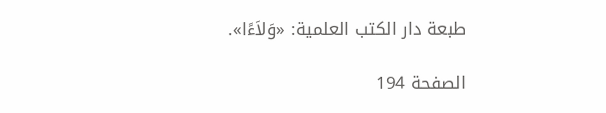طبعة دار الكتب العلمية: «وَلاَءًا».

الصفحة 194